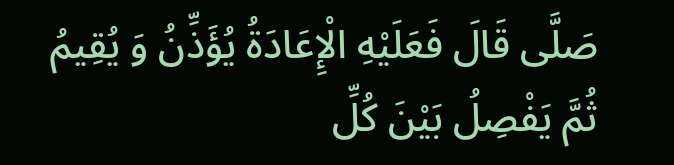صَلَّى قَالَ فَعَلَيْهِ الْإِعَادَةُ يُؤَذِّنُ وَ يُقِيمُ ثُمَّ يَفْصِلُ بَيْنَ كُلِّ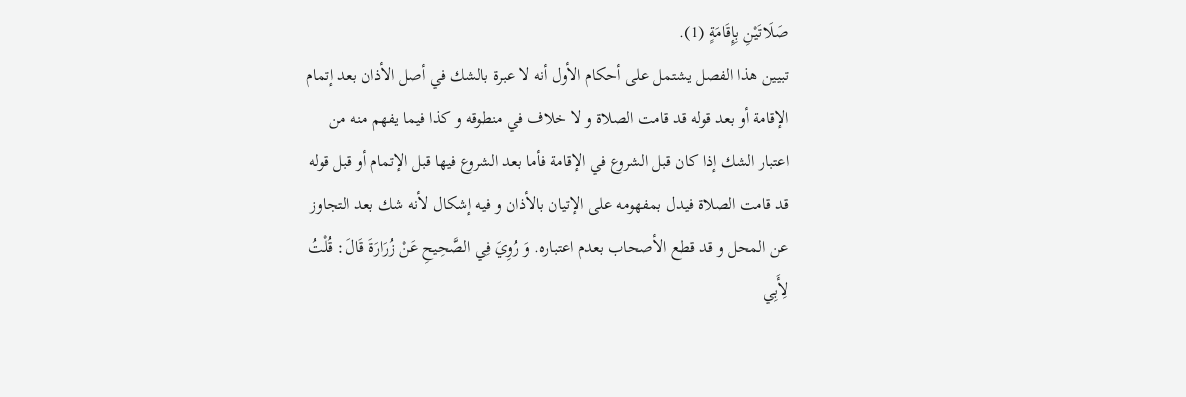صَلَاتَيْنِ بِإِقَامَةٍ (1).
تبيين هذا الفصل يشتمل على أحكام الأول أنه لا عبرة بالشك في أصل الأذان بعد إتمام الإقامة أو بعد قوله قد قامت الصلاة و لا خلاف في منطوقه و كذا فيما يفهم منه من اعتبار الشك إذا كان قبل الشروع في الإقامة فأما بعد الشروع فيها قبل الإتمام أو قبل قوله قد قامت الصلاة فيدل بمفهومه على الإتيان بالأذان و فيه إشكال لأنه شك بعد التجاوز عن المحل و قد قطع الأصحاب بعدم اعتباره. وَ رُوِيَ فِي الصَّحِيحِ عَنْ زُرَارَةَ قَالَ: قُلْتُ لِأَبِي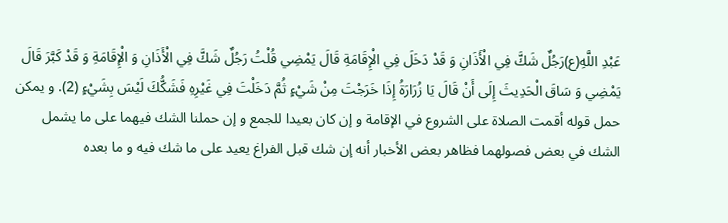عَبْدِ اللَّهِ(ع)رَجُلٌ شَكَّ فِي الْأَذَانِ وَ قَدْ دَخَلَ فِي الْإِقَامَةِ قَالَ يَمْضِي قُلْتُ رَجُلٌ شَكَّ فِي الْأَذَانِ وَ الْإِقَامَةِ وَ قَدْ كَبَّرَ قَالَ يَمْضِي وَ سَاقَ الْحَدِيثَ إِلَى أَنْ قَالَ يَا زُرَارَةُ إِذَا خَرَجْتَ مِنْ شَيْءٍ ثُمَّ دَخَلْتَ فِي غَيْرِهِ فَشَكُّكَ لَيْسَ بِشَيْءٍ (2). و يمكن حمل قوله أقمت الصلاة على الشروع في الإقامة و إن كان بعيدا للجمع و إن حملنا الشك فيهما على ما يشمل الشك في بعض فصولهما فظاهر بعض الأخبار أنه إن شك قبل الفراغ يعيد على ما شك فيه و ما بعده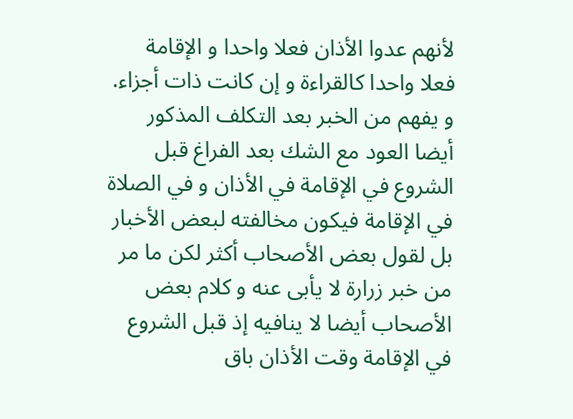لأنهم عدوا الأذان فعلا واحدا و الإقامة فعلا واحدا كالقراءة و إن كانت ذات أجزاء. و يفهم من الخبر بعد التكلف المذكور أيضا العود مع الشك بعد الفراغ قبل الشروع في الإقامة في الأذان و في الصلاة في الإقامة فيكون مخالفته لبعض الأخبار بل لقول بعض الأصحاب أكثر لكن ما مر من خبر زرارة لا يأبى عنه و كلام بعض الأصحاب أيضا لا ينافيه إذ قبل الشروع في الإقامة وقت الأذان باق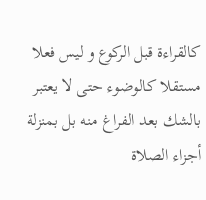كالقراءة قبل الركوع و ليس فعلا مستقلا كالوضوء حتى لا يعتبر بالشك بعد الفراغ منه بل بمنزلة أجزاء الصلاة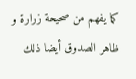كما يفهم من صحيحة زرارة و ظاهر الصدوق أيضا ذلك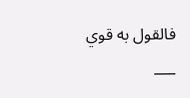فالقول به قوي
___